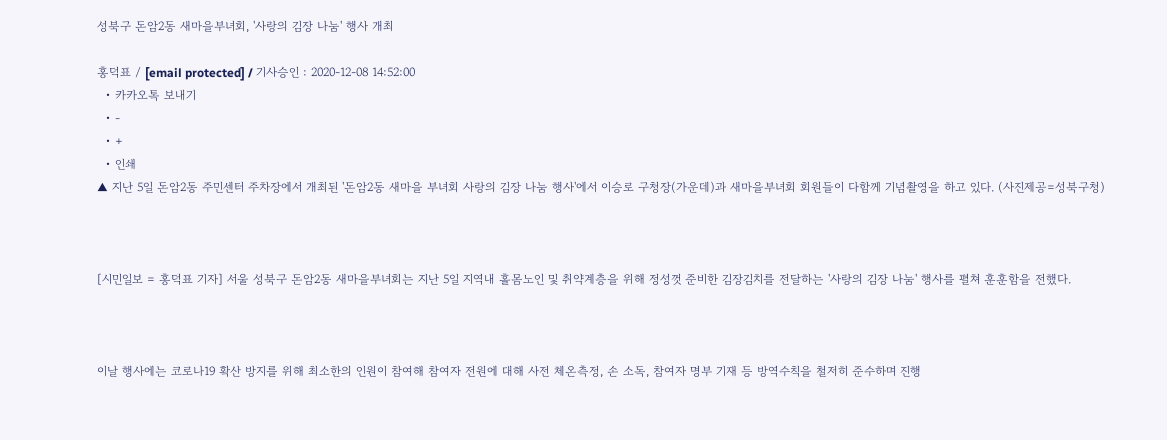성북구 돈암2동 새마을부녀회, '사랑의 김장 나눔' 행사 개최

홍덕표 / [email protected] / 기사승인 : 2020-12-08 14:52:00
  • 카카오톡 보내기
  • -
  • +
  • 인쇄
▲ 지난 5일 돈암2동 주민센터 주차장에서 개최된 '돈암2동 새마을 부녀회 사랑의 김장 나눔 행사'에서 이승로 구청장(가운데)과 새마을부녀회 회원들이 다함께 기념촬영을 하고 있다. (사진제공=성북구청)



[시민일보 = 홍덕표 기자] 서울 성북구 돈암2동 새마을부녀회는 지난 5일 지역내 홀몸노인 및 취약계층을 위해 정성껏 준비한 김장김치를 전달하는 '사랑의 김장 나눔' 행사를 펼쳐 훈훈함을 전했다.



이날 행사에는 코로나19 확산 방지를 위해 최소한의 인원이 참여해 참여자 전원에 대해 사전 체온측정, 손 소독, 참여자 명부 기재 등 방역수칙을 철저히 준수하며 진행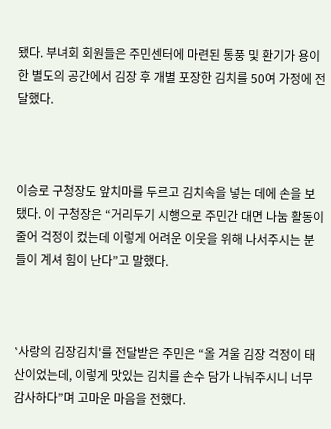됐다. 부녀회 회원들은 주민센터에 마련된 통풍 및 환기가 용이한 별도의 공간에서 김장 후 개별 포장한 김치를 50여 가정에 전달했다.



이승로 구청장도 앞치마를 두르고 김치속을 넣는 데에 손을 보탰다. 이 구청장은 “거리두기 시행으로 주민간 대면 나눔 활동이 줄어 걱정이 컸는데 이렇게 어려운 이웃을 위해 나서주시는 분들이 계셔 힘이 난다”고 말했다.



‛사랑의 김장김치'를 전달받은 주민은 “올 겨울 김장 걱정이 태산이었는데, 이렇게 맛있는 김치를 손수 담가 나눠주시니 너무 감사하다”며 고마운 마음을 전했다.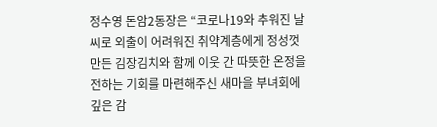정수영 돈암2동장은 “코로나19와 추워진 날씨로 외출이 어려워진 취약계층에게 정성껏 만든 김장김치와 함께 이웃 간 따뜻한 온정을 전하는 기회를 마련해주신 새마을 부녀회에 깊은 감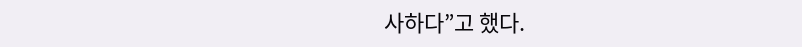사하다”고 했다.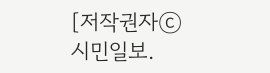[저작권자ⓒ 시민일보.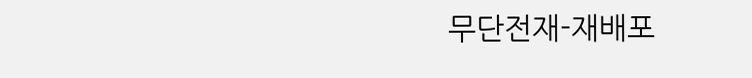무단전재-재배포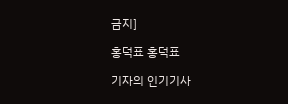금지]

홍덕표 홍덕표

기자의 인기기사